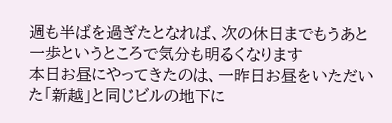週も半ばを過ぎたとなれば、次の休日までもうあと一歩というところで気分も明るくなります
本日お昼にやってきたのは、一昨日お昼をいただいた「新越」と同じビルの地下に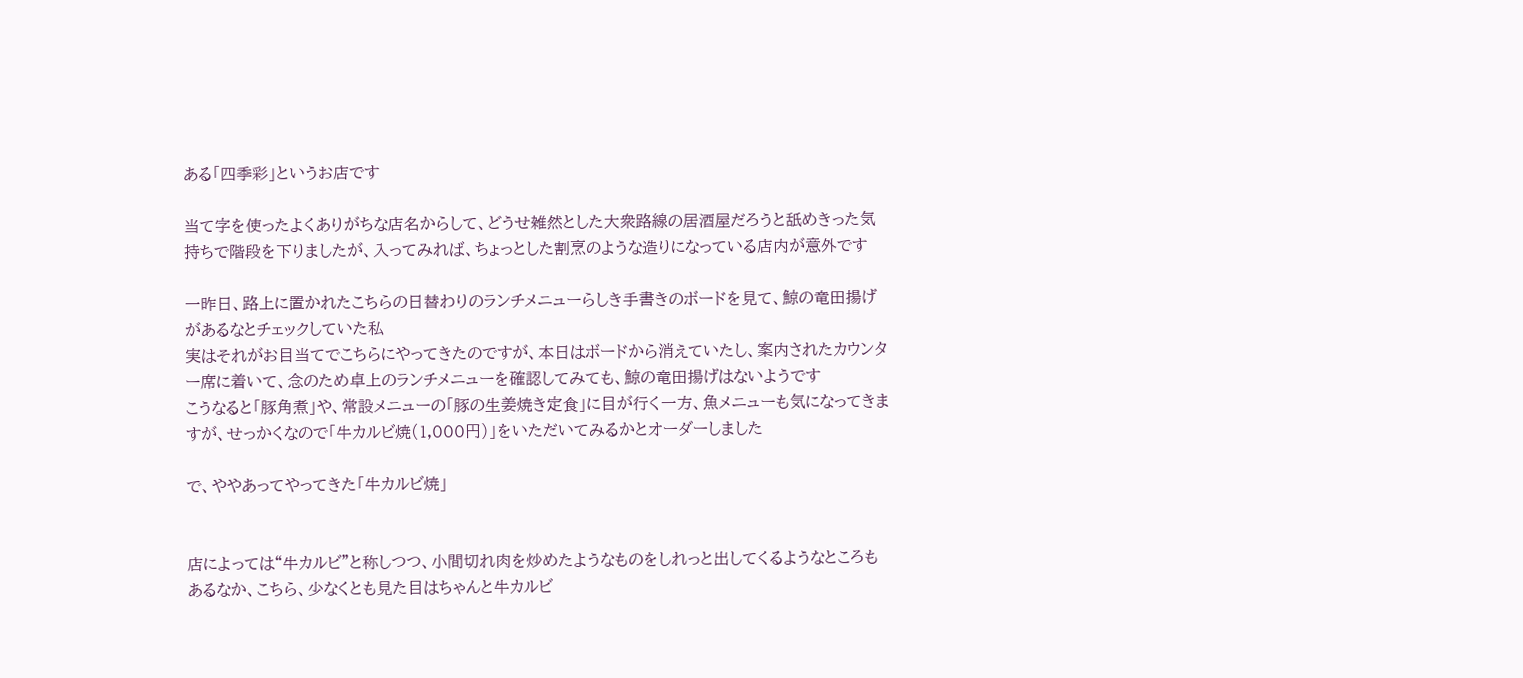ある「四季彩」というお店です

当て字を使ったよくありがちな店名からして、どうせ雑然とした大衆路線の居酒屋だろうと舐めきった気持ちで階段を下りましたが、入ってみれば、ちょっとした割烹のような造りになっている店内が意外です

一昨日、路上に置かれたこちらの日替わりのランチメニューらしき手書きのボードを見て、鯨の竜田揚げがあるなとチェックしていた私
実はそれがお目当てでこちらにやってきたのですが、本日はボードから消えていたし、案内されたカウンター席に着いて、念のため卓上のランチメニューを確認してみても、鯨の竜田揚げはないようです
こうなると「豚角煮」や、常設メニューの「豚の生姜焼き定食」に目が行く一方、魚メニューも気になってきますが、せっかくなので「牛カルビ焼(1,000円)」をいただいてみるかとオーダーしました

で、ややあってやってきた「牛カルビ焼」


店によっては“牛カルビ”と称しつつ、小間切れ肉を炒めたようなものをしれっと出してくるようなところもあるなか、こちら、少なくとも見た目はちゃんと牛カルビ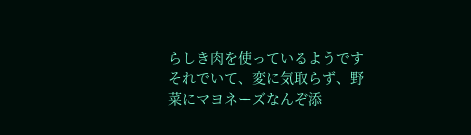らしき肉を使っているようです
それでいて、変に気取らず、野菜にマヨネーズなんぞ添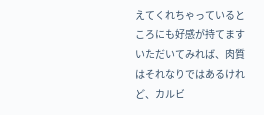えてくれちゃっているところにも好感が持てます
いただいてみれば、肉質はそれなりではあるけれど、カルビ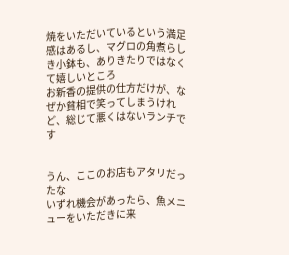焼をいただいているという満足感はあるし、マグロの角煮らしき小鉢も、ありきたりではなくて嬉しいところ
お新香の提供の仕方だけが、なぜか貧相で笑ってしまうけれど、総じて悪くはないランチです


うん、ここのお店もアタリだったな
いずれ機会があったら、魚メニューをいただきに来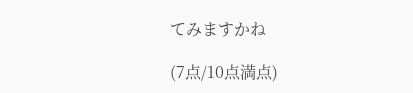てみますかね

(7点/10点満点)